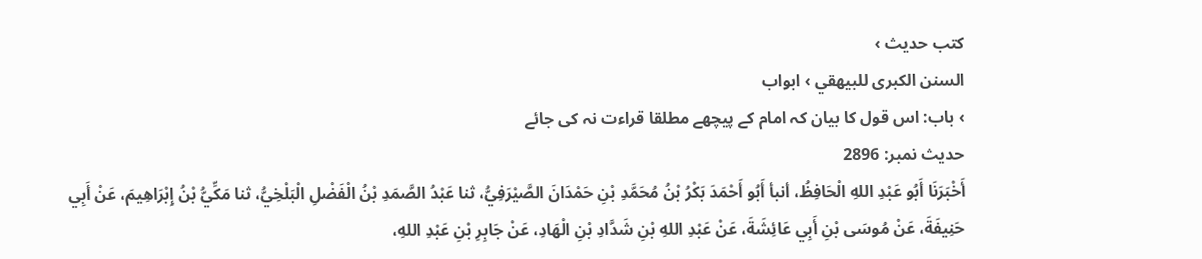کتب حدیث ›
السنن الكبرى للبيهقي › ابواب
› باب: اس قول کا بیان کہ امام کے پیچھے مطلقا قراءت نہ کی جائے
حدیث نمبر: 2896
أَخْبَرَنَا أَبُو عَبْدِ اللهِ الْحَافِظُ، أنبأ أَبُو أَحْمَدَ بَكْرُ بْنُ مُحَمَّدِ بْنِ حَمْدَانَ الصَّيْرَفِيُّ، ثنا عَبْدُ الصَّمَدِ بْنُ الْفَضْلِ الْبَلْخِيُّ، ثنا مَكِّيُّ بْنُ إِبْرَاهِيمَ، عَنْ أَبِي حَنِيفَةَ، عَنْ مُوسَى بْنِ أَبِي عَائِشَةَ، عَنْ عَبْدِ اللهِ بْنِ شَدَّادِ بْنِ الْهَادِ، عَنْ جَابِرِ بْنِ عَبْدِ اللهِ،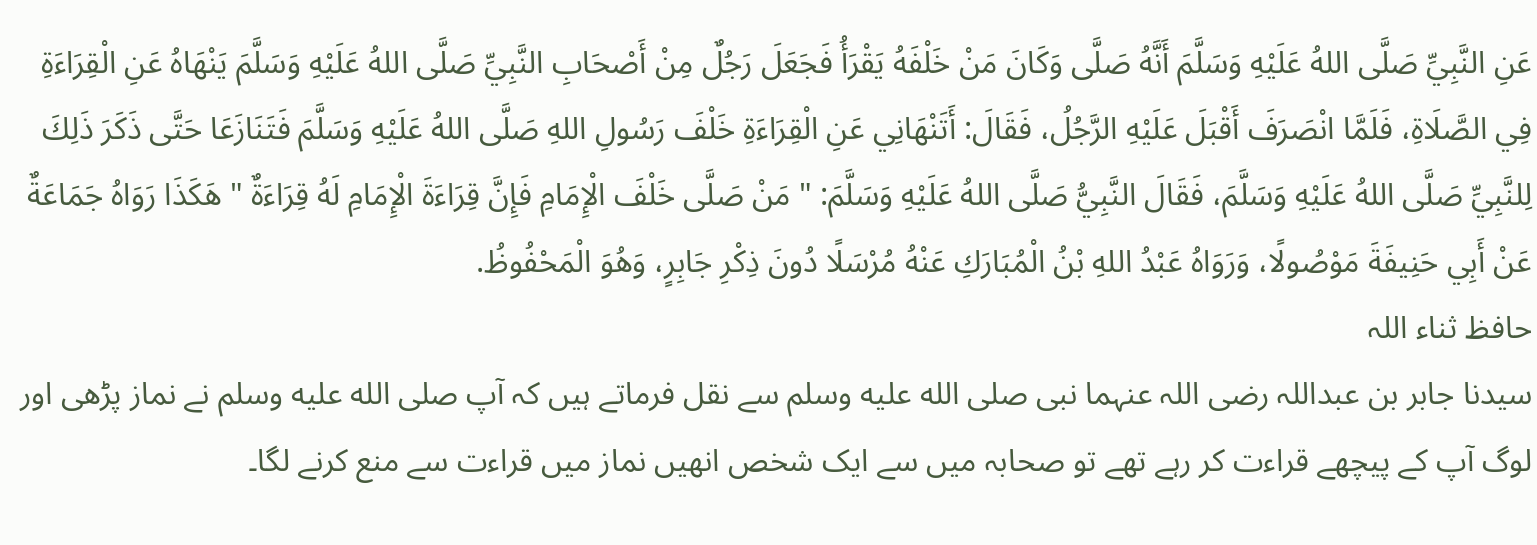عَنِ النَّبِيِّ صَلَّى اللهُ عَلَيْهِ وَسَلَّمَ أَنَّهُ صَلَّى وَكَانَ مَنْ خَلْفَهُ يَقْرَأُ فَجَعَلَ رَجُلٌ مِنْ أَصْحَابِ النَّبِيِّ صَلَّى اللهُ عَلَيْهِ وَسَلَّمَ يَنْهَاهُ عَنِ الْقِرَاءَةِ فِي الصَّلَاةِ، فَلَمَّا انْصَرَفَ أَقْبَلَ عَلَيْهِ الرَّجُلُ، فَقَالَ: أَتَنْهَانِي عَنِ الْقِرَاءَةِ خَلْفَ رَسُولِ اللهِ صَلَّى اللهُ عَلَيْهِ وَسَلَّمَ فَتَنَازَعَا حَتَّى ذَكَرَ ذَلِكَ لِلنَّبِيِّ صَلَّى اللهُ عَلَيْهِ وَسَلَّمَ، فَقَالَ النَّبِيُّ صَلَّى اللهُ عَلَيْهِ وَسَلَّمَ: " مَنْ صَلَّى خَلْفَ الْإِمَامِ فَإِنَّ قِرَاءَةَ الْإِمَامِ لَهُ قِرَاءَةٌ " هَكَذَا رَوَاهُ جَمَاعَةٌ عَنْ أَبِي حَنِيفَةَ مَوْصُولًا، وَرَوَاهُ عَبْدُ اللهِ بْنُ الْمُبَارَكِ عَنْهُ مُرْسَلًا دُونَ ذِكْرِ جَابِرٍ، وَهُوَ الْمَحْفُوظُ.
حافظ ثناء اللہ
سیدنا جابر بن عبداللہ رضی اللہ عنہما نبی صلى الله عليه وسلم سے نقل فرماتے ہیں کہ آپ صلى الله عليه وسلم نے نماز پڑھی اور لوگ آپ کے پیچھے قراءت کر رہے تھے تو صحابہ میں سے ایک شخص انھیں نماز میں قراءت سے منع کرنے لگا۔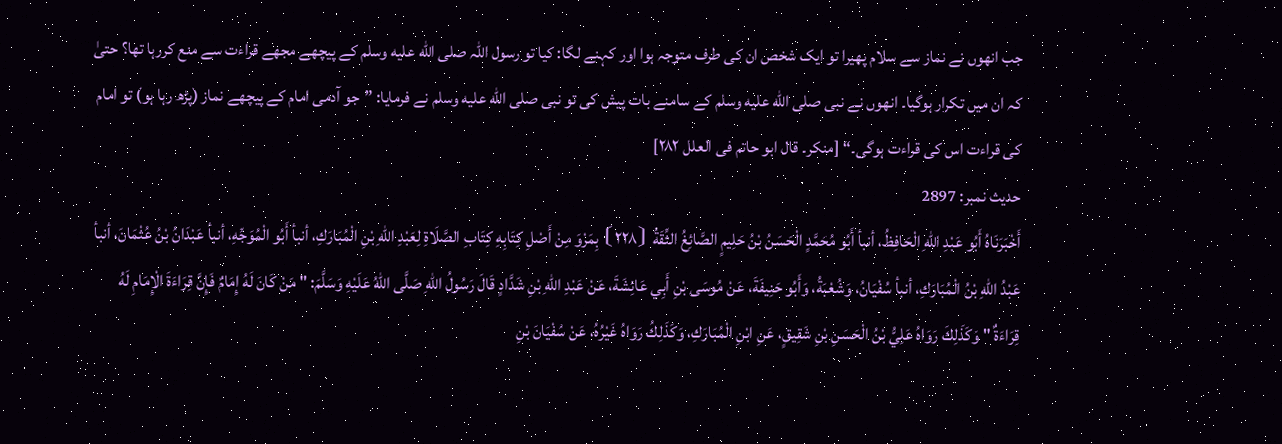جب انھوں نے نماز سے سلام پھیرا تو ایک شخص ان کی طرف متوجہ ہوا اور کہنے لگا: کیا تو رسول اللہ صلى الله عليه وسلم کے پیچھے مجھے قراءت سے منع کررہا تھا؟ حتیٰ کہ ان میں تکرار ہوگیا۔ انھوں نے نبی صلى الله عليه وسلم کے سامنے بات پیش کی تو نبی صلى الله عليه وسلم نے فرمایا: ”جو آدمی امام کے پیچھے نماز (پڑھ رہا ہو) تو امام کی قراءت اس کی قراءت ہوگی۔“ [منکر۔ قال ابو حاتم فی العلل ۲۸۲]
حدیث نمبر: 2897
أَخْبَرَنَاهُ أَبُو عَبْدِ اللهِ الْحَافِظُ، أنبأ أَبُو مُحَمَّدٍ الْحَسَنُ بْنُ حَلِيمٍ الصَّائِغُ الثِّقَةُ ⦗٢٢٨⦘ بِمَرْوَ مِنْ أَصْلِ كِتَابِهِ كِتَابِ الصَّلَاةِ لِعَبْدِ اللهِ بْنِ الْمُبَارَكِ، أنبأ أَبُو الْمُوَجِّهِ، أنبأ عَبْدَانُ بْنُ عُثْمَانَ، أنبأ عَبْدُ اللهِ بْنُ الْمُبَارَكِ، أنبأ سُفْيَانُ، وَشُعْبَةُ، وَأَبُو حَنِيفَةَ، عَنْ مُوسَى بْنِ أَبِي عَائِشَةَ، عَنْ عَبْدِ اللهِ بْنِ شَدَّادٍ قَالَ رَسُولُ اللهِ صَلَّى اللهُ عَلَيْهِ وَسَلَّمَ: " مَنْ كَانَ لَهُ إِمَامٌ فَإِنَّ قِرَاءَةَ الْإِمَامِ لَهُ قِرَاءَةٌ " وَكَذَلِكَ رَوَاهُ عَلِيُّ بْنُ الْحَسَنِ بْنِ شَقِيقٍ، عَنِ ابْنِ الْمُبَارَكِ، وَكَذَلِكُ رَوَاهُ غَيْرُهُ، عَنْ سُفْيَانَ بْنِ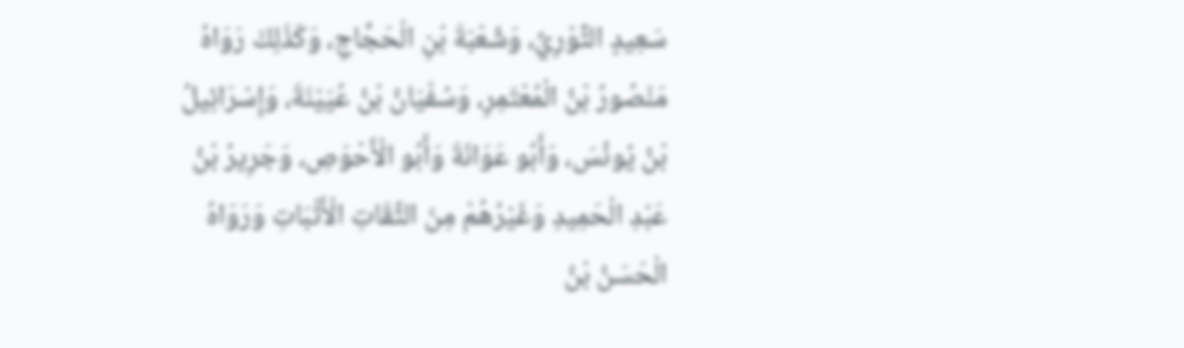سَعِيدٍ الثَّوْرِيِّ، وَشُعْبَةَ بْنِ الْحَجَّاجِ، وَكَذَلِكَ رَوَاهُ مَنْصُورُ بْنُ الْمُعْتَمِرِ، وَسُفْيَانُ بْنُ عُيَيْنَةَ، وَإِسْرَائِيلُ بْنُ يُونُسَ، وَأَبُو عَوَانَةَ وَأَبُو الْأَحْوَصِ، وَجَرِيرُ بْنُ عَبْدِ الْحَمِيدِ وَغَيْرُهُمْ مِنَ الثِّقَاتِ الْأَثْبَاتِ وَرَوَاهُ الْحَسَنُ بْنُ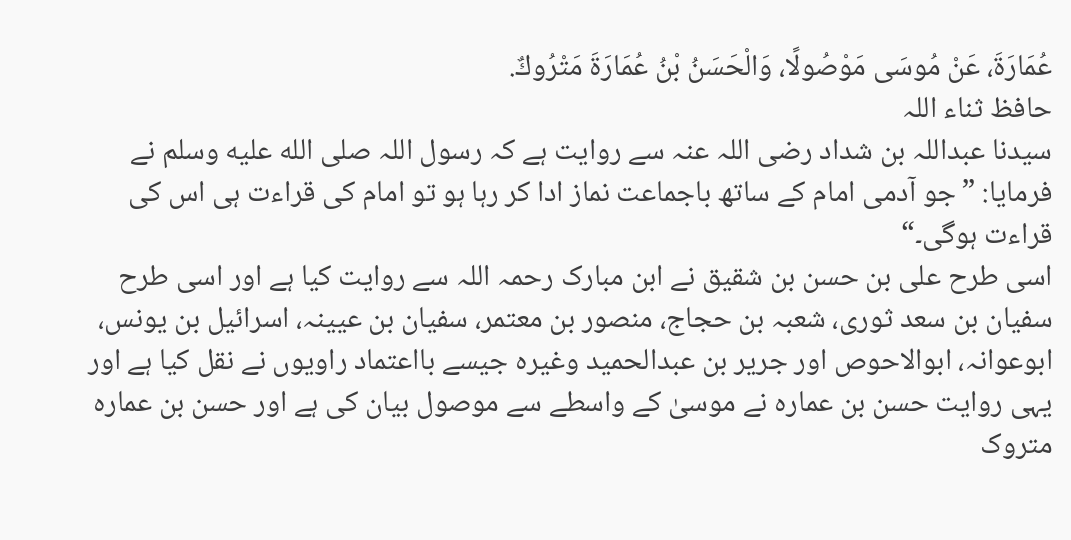عُمَارَةَ، عَنْ مُوسَى مَوْصُولًا، وَالْحَسَنُ بْنُ عُمَارَةَ مَتْرُوكٌ.
حافظ ثناء اللہ
سیدنا عبداللہ بن شداد رضی اللہ عنہ سے روایت ہے کہ رسول اللہ صلى الله عليه وسلم نے فرمایا: ”جو آدمی امام کے ساتھ باجماعت نماز ادا کر رہا ہو تو امام کی قراءت ہی اس کی قراءت ہوگی۔“
اسی طرح علی بن حسن بن شقیق نے ابن مبارک رحمہ اللہ سے روایت کیا ہے اور اسی طرح سفیان بن سعد ثوری، شعبہ بن حجاج، منصور بن معتمر، سفیان بن عیینہ، اسرائیل بن یونس، ابوعوانہ، ابوالاحوص اور جریر بن عبدالحمید وغیرہ جیسے بااعتماد راویوں نے نقل کیا ہے اور یہی روایت حسن بن عمارہ نے موسیٰ کے واسطے سے موصول بیان کی ہے اور حسن بن عمارہ متروک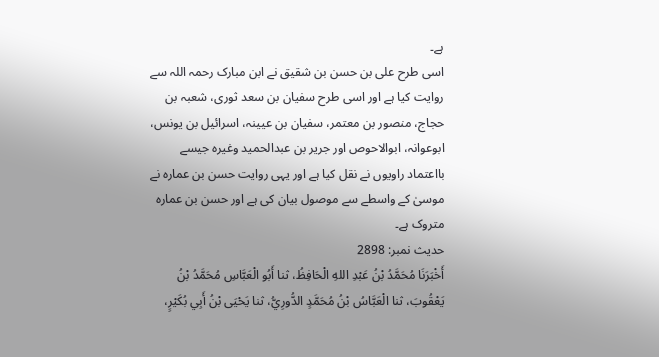ہے۔
اسی طرح علی بن حسن بن شقیق نے ابن مبارک رحمہ اللہ سے روایت کیا ہے اور اسی طرح سفیان بن سعد ثوری، شعبہ بن حجاج، منصور بن معتمر، سفیان بن عیینہ، اسرائیل بن یونس، ابوعوانہ، ابوالاحوص اور جریر بن عبدالحمید وغیرہ جیسے بااعتماد راویوں نے نقل کیا ہے اور یہی روایت حسن بن عمارہ نے موسیٰ کے واسطے سے موصول بیان کی ہے اور حسن بن عمارہ متروک ہے۔
حدیث نمبر: 2898
أَخْبَرَنَا مُحَمَّدُ بْنُ عَبْدِ اللهِ الْحَافِظُ، ثنا أَبُو الْعَبَّاسِ مُحَمَّدُ بْنُ يَعْقُوبَ، ثنا الْعَبَّاسُ بْنُ مُحَمَّدٍ الدُّورِيُّ، ثنا يَحْيَى بْنُ أَبِي بُكَيْرٍ،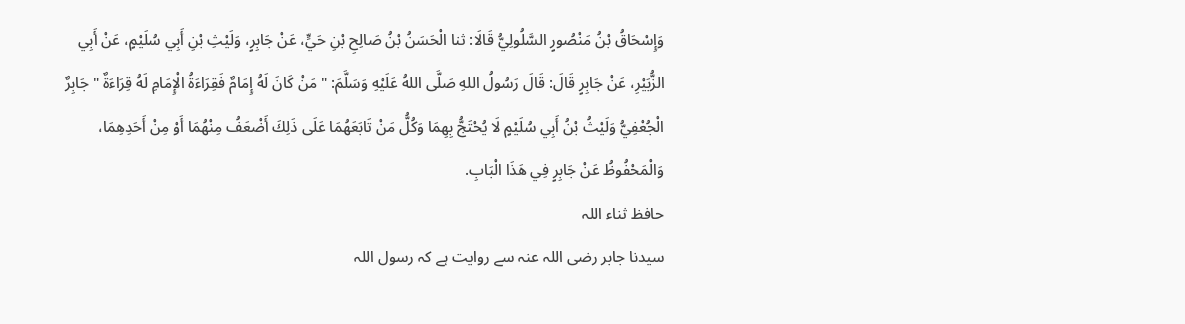وَإِسْحَاقُ بْنُ مَنْصُورٍ السَّلُولِيُّ قَالَا: ثنا الْحَسَنُ بْنُ صَالِحِ بْنِ حَيٍّ، عَنْ جَابِرٍ، وَلَيْثِ بْنِ أَبِي سُلَيْمٍ، عَنْ أَبِي الزُّبَيْرِ، عَنْ جَابِرٍ قَالَ: قَالَ رَسُولُ اللهِ صَلَّى اللهُ عَلَيْهِ وَسَلَّمَ: " مَنْ كَانَ لَهُ إِمَامٌ فَقِرَاءَةُ الْإِمَامِ لَهُ قِرَاءَةٌ " جَابِرٌ الْجُعْفِيُّ وَلَيْثُ بْنُ أَبِي سُلَيْمٍ لَا يُحْتَجُّ بِهِمَا وَكُلُّ مَنْ تَابَعَهُمَا عَلَى ذَلِكَ أَضْعَفُ مِنْهُمَا أَوْ مِنْ أَحَدِهِمَا، وَالْمَحْفُوظُ عَنْ جَابِرٍ فِي هَذَا الْبَابِ.
حافظ ثناء اللہ
سیدنا جابر رضی اللہ عنہ سے روایت ہے کہ رسول اللہ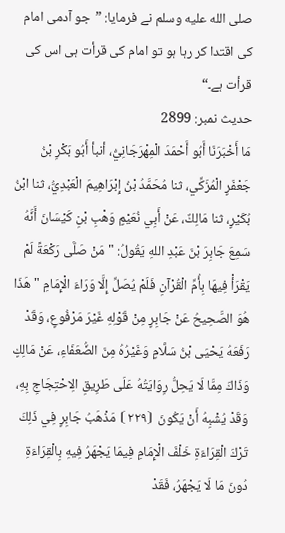صلى الله عليه وسلم نے فرمایا: ”جو آدمی امام کی اقتدا کر رہا ہو تو امام کی قرأت ہی اس کی قرأت ہے۔“
حدیث نمبر: 2899
مَا أَخْبَرَنَا أَبُو أَحْمَدَ الْمِهْرَجَانِيُّ، أنبأ أَبُو بَكْرِ بْنُ جَعْفَرٍ الْمُزَكِّي، ثنا مُحَمَّدُ بْنُ إِبْرَاهِيمَ الْعَبْدِيُّ، ثنا ابْنُ بُكَيْرٍ، ثنا مَالِكٌ، عَنْ أَبِي نُعَيْمٍ وَهْبِ بْنِ كَيْسَانَ أَنَّهُ سَمِعَ جَابِرَ بْنَ عَبْدِ اللهِ يَقُولُ: " مَنْ صَلَّى رَكْعَةً لَمْ يَقْرَأْ فِيهَا بِأُمِّ الْقُرْآنِ فَلَمْ يُصَلِّ إِلَّا وَرَاءَ الْإِمَامِ " هَذَا هُوَ الصَّحِيحُ عَنْ جَابِرٍ مِنْ قَوْلِهِ غَيْرَ مَرْفُوعٍ، وَقَدْ رَفَعَهُ يَحْيَى بْنُ سَلَّامٍ وَغَيْرُهُ مِنَ الضُّعَفَاءِ، عَنْ مَالِكٍ وَذَاكَ مِمَّا لَا يَحِلُّ رِوَايَتُهُ عَلَى طَرِيقِ الِاحْتِجَاجِ بِهِ، وَقَدْ يُشْبِهُ أَنْ يَكُونَ ⦗٢٢٩⦘ مَذْهَبُ جَابِرٍ فِي ذَلِكَ تَرْكَ الْقِرَاءَةِ خَلْفَ الْإِمَامِ فِيمَا يَجْهَرُ فِيهِ بِالْقِرَاءَةِ دُونَ مَا لَا يَجْهَرُ، فَقَدْ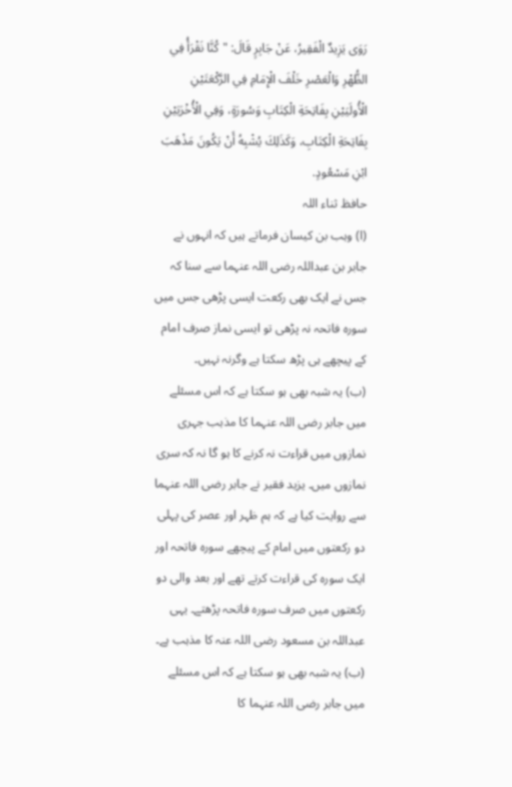رَوَى يَزِيدٌ الْفَقِيرُ، عَنْ جَابِرٍ قَالَ: " كُنَّا نَقْرَأُ فِي الظُّهْرِ وَالْعَصْرِ خَلْفَ الْإِمَامِ فِي الرَّكْعَتَيْنِ الْأُولَيَيْنِ بِفَاتِحَةِ الْكِتَابِ وَسُورَةٍ، وَفِي الْأُخْرَيَيْنِ بِفَاتِحَةِ الْكِتَابِ، وَكَذَلِكَ يُشْبِهُ أَنْ يَكُونَ مَذْهَبَ ابْنِ مَسْعُودٍ.
حافظ ثناء اللہ
(ا) وہب بن کیسان فرماتے ہیں کہ انہوں نے جابر بن عبداللہ رضی اللہ عنہما سے سنا کہ جس نے ایک بھی رکعت ایسی پڑھی جس میں سورہ فاتحہ نہ پڑھی تو ایسی نماز صرف امام کے پیچھے ہی پڑھ سکتا ہے وگرنہ نہیں۔
(ب) یہ شبہ بھی ہو سکتا ہے کہ اس مسئلے میں جابر رضی اللہ عنہما کا مذہب جہری نمازوں میں قراءت نہ کرنے کا ہو گا نہ کہ سری نمازوں میں۔ یزید فقیر نے جابر رضی اللہ عنہما سے روایت کیا ہے کہ ہم ظہر اور عصر کی پہلی دو رکعتوں میں امام کے پیچھے سورہ فاتحہ اور ایک سورہ کی قراءت کرتے تھے اور بعد والی دو رکعتوں میں صرف سورہ فاتحہ پڑھتے۔ یہی عبداللہ بن مسعود رضی اللہ عنہ کا مذہب ہے۔
(ب) یہ شبہ بھی ہو سکتا ہے کہ اس مسئلے میں جابر رضی اللہ عنہما کا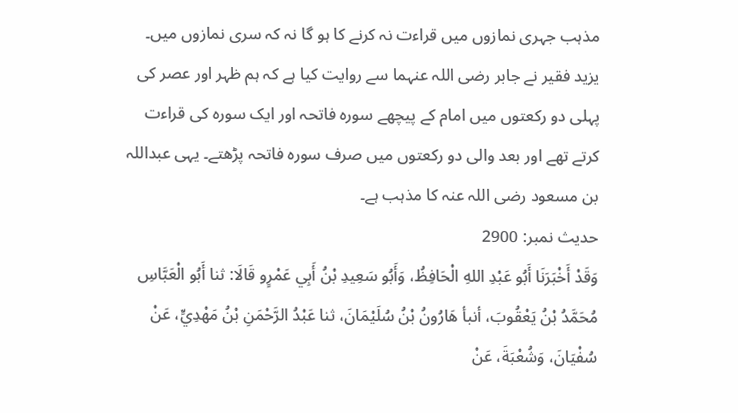مذہب جہری نمازوں میں قراءت نہ کرنے کا ہو گا نہ کہ سری نمازوں میں۔ یزید فقیر نے جابر رضی اللہ عنہما سے روایت کیا ہے کہ ہم ظہر اور عصر کی پہلی دو رکعتوں میں امام کے پیچھے سورہ فاتحہ اور ایک سورہ کی قراءت کرتے تھے اور بعد والی دو رکعتوں میں صرف سورہ فاتحہ پڑھتے۔ یہی عبداللہ بن مسعود رضی اللہ عنہ کا مذہب ہے۔
حدیث نمبر: 2900
وَقَدْ أَخْبَرَنَا أَبُو عَبْدِ اللهِ الْحَافِظُ، وَأَبُو سَعِيدِ بْنُ أَبِي عَمْرٍو قَالَا: ثنا أَبُو الْعَبَّاسِ مُحَمَّدُ بْنُ يَعْقُوبَ، أنبأ هَارُونُ بْنُ سُلَيْمَانَ، ثنا عَبْدُ الرَّحْمَنِ بْنُ مَهْدِيٍّ، عَنْ سُفْيَانَ، وَشُعْبَةَ، عَنْ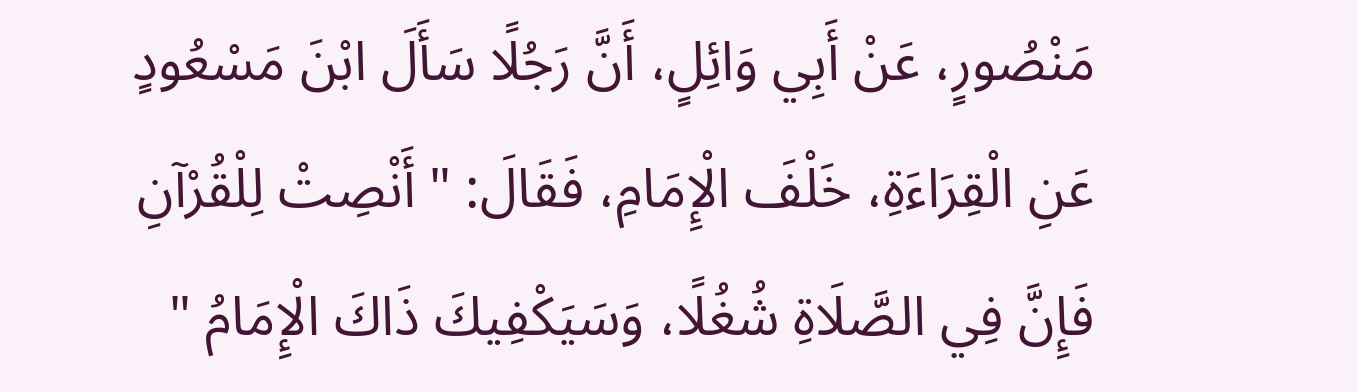مَنْصُورٍ، عَنْ أَبِي وَائِلٍ، أَنَّ رَجُلًا سَأَلَ ابْنَ مَسْعُودٍ عَنِ الْقِرَاءَةِ، خَلْفَ الْإِمَامِ، فَقَالَ: " أَنْصِتْ لِلْقُرْآنِ فَإِنَّ فِي الصَّلَاةِ شُغُلًا، وَسَيَكْفِيكَ ذَاكَ الْإِمَامُ "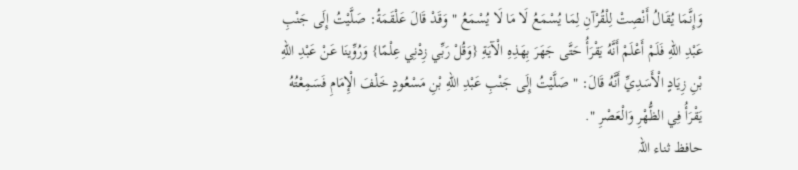وَإِنَّمَا يُقَالُ أَنْصِتْ لِلْقُرْآنِ لِمَا يُسْمَعُ لَا مَا لَا يُسْمَعُ " وَقَدْ قَالَ عَلْقَمَةُ: صَلَّيْتُ إِلَى جَنْبِ عَبْدِ اللهِ فَلَمْ أَعْلَمْ أَنَّهُ يَقْرَأُ حَتَّى جَهَرَ بِهَذِهِ الْآيَةِ {وَقُلْ رَبِّي زِدْنِي عِلْمًا} وَرُوِّينَا عَنْ عَبْدِ اللهِ بْنِ زِيَادٍ الْأَسَدِيِّ أَنَّهُ قَالَ: " صَلَّيْتُ إِلَى جَنْبِ عَبْدِ اللهِ بْنِ مَسْعُودٍ خَلْفَ الْإِمَامِ فَسَمِعْتُهُ يَقْرَأُ فِي الظُّهْرِ وَالْعَصْرِ ".
حافظ ثناء اللہ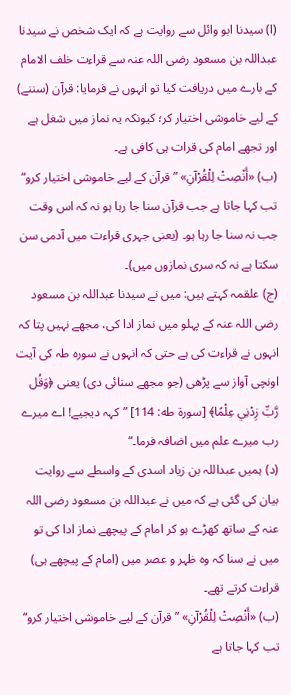(ا) سیدنا ابو وائل سے روایت ہے کہ ایک شخص نے سیدنا عبداللہ بن مسعود رضی اللہ عنہ سے قراءت خلف الامام کے بارے میں دریافت کیا تو انہوں نے فرمایا: قرآن (سننے) کے لیے خاموشی اختیار کر؛ کیونکہ یہ نماز میں شغل ہے اور تجھے امام کی قرات ہی کافی ہے۔
(ب) «أَنْصِتْ لِلْقُرْآنِ» ”قرآن کے لیے خاموشی اختیار کرو“ تب کہا جاتا ہے جب قرآن سنا جا رہا ہو نہ کہ اس وقت جب نہ سنا جا رہا ہو۔ (یعنی جہری قراءت میں آدمی سن سکتا ہے نہ کہ سری نمازوں میں)۔
(ج) علقمہ کہتے ہیں: میں نے سیدنا عبداللہ بن مسعود رضی اللہ عنہ کے پہلو میں نماز ادا کی، مجھے نہیں پتا کہ انہوں نے قراءت کی ہے حتی کہ انہوں نے سورہ طہ کی آیت اونچی آواز سے پڑھی (جو مجھے سنائی دی) یعنی ﴿وَقُل رَّبِّ زِدْنِي عِلْمًا﴾ [سورة طه: 114] ”کہہ دیجیے! اے میرے رب میرے علم میں اضافہ فرما۔“
(د) ہمیں عبداللہ بن زیاد اسدی کے واسطے سے روایت بیان کی گئی ہے کہ میں نے عبداللہ بن مسعود رضی اللہ عنہ کے ساتھ کھڑے ہو کر امام کے پیچھے نماز ادا کی تو میں نے سنا کہ وہ ظہر و عصر میں (امام کے پیچھے ہی) قراءت کرتے تھے۔
(ب) «أَنْصِتْ لِلْقُرْآنِ» ”قرآن کے لیے خاموشی اختیار کرو“ تب کہا جاتا ہے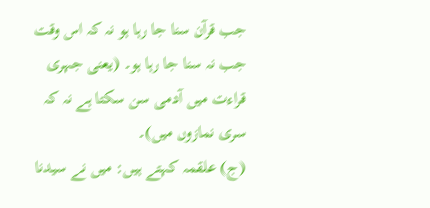جب قرآن سنا جا رہا ہو نہ کہ اس وقت جب نہ سنا جا رہا ہو۔ (یعنی جہری قراءت میں آدمی سن سکتا ہے نہ کہ سری نمازوں میں)۔
(ج) علقمہ کہتے ہیں: میں نے سیدنا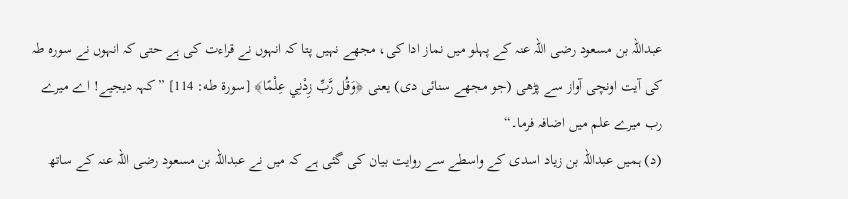عبداللہ بن مسعود رضی اللہ عنہ کے پہلو میں نماز ادا کی، مجھے نہیں پتا کہ انہوں نے قراءت کی ہے حتی کہ انہوں نے سورہ طہ کی آیت اونچی آواز سے پڑھی (جو مجھے سنائی دی) یعنی ﴿وَقُل رَّبِّ زِدْنِي عِلْمًا﴾ [سورة طه: 114] ”کہہ دیجیے! اے میرے رب میرے علم میں اضافہ فرما۔“
(د) ہمیں عبداللہ بن زیاد اسدی کے واسطے سے روایت بیان کی گئی ہے کہ میں نے عبداللہ بن مسعود رضی اللہ عنہ کے ساتھ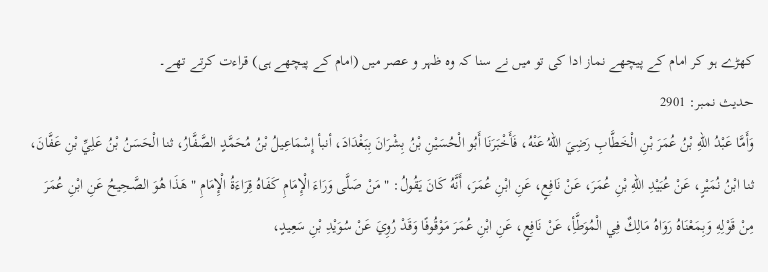کھڑے ہو کر امام کے پیچھے نماز ادا کی تو میں نے سنا کہ وہ ظہر و عصر میں (امام کے پیچھے ہی) قراءت کرتے تھے۔
حدیث نمبر: 2901
وَأَمَّا عَبْدُ اللهِ بْنُ عُمَرَ بْنِ الْخَطَّابِ رَضِيَ اللهُ عَنْهُ، فَأَخْبَرَنَا أَبُو الْحُسَيْنِ بْنُ بِشْرَانَ بِبَغْدَادَ، أنبأ إِسْمَاعِيلُ بْنُ مُحَمَّدٍ الصَّفَّارُ، ثنا الْحَسَنُ بْنُ عَلِيِّ بْنِ عَفَّانَ، ثنا ابْنُ نُمَيْرٍ، عَنْ عُبَيْدِ اللهِ بْنِ عُمَرَ، عَنْ نَافِعٍ، عَنِ ابْنِ عُمَرَ، أَنَّهُ كَانَ يَقُولُ: " مَنْ صَلَّى وَرَاءَ الْإِمَامِ كَفَاهُ قِرَاءَةُ الْإِمَامِ " هَذَا هُوَ الصَّحِيحُ عَنِ ابْنِ عُمَرَ مِنْ قَوْلِهِ وَبِمَعْنَاهُ رَوَاهُ مَالِكٌ فِي الْمُوَطَّأِ، عَنْ نَافِعٍ، عَنِ ابْنِ عُمَرَ مَوْقُوفًا وَقَدْ رُوِيَ عَنْ سُوَيْدِ بْنِ سَعِيدٍ،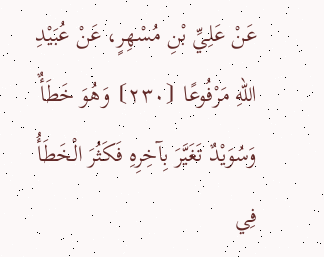عَنْ عَلِيِّ بْنِ مُسْهِرٍ، عَنْ عُبَيْدِ اللهِ مَرْفُوعًا ⦗٢٣٠⦘ وَهُوَ خَطَأٌ وَسُوَيْدٌ تَغَيَّرَ بِآخِرِهِ فَكَثُرَ الْخَطَأُ فِي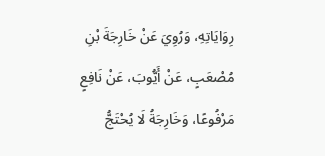رِوَايَاتِهِ، وَرُوِيَ عَنْ خَارِجَةَ بْنِ مُصْعَبٍ، عَنْ أَيُّوبَ، عَنْ نَافِعٍ مَرْفُوعًا، وَخَارِجَةُ لَا يُحْتَجُّ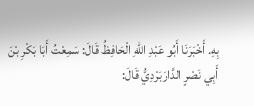بِهِ. أَخْبَرَنَا أَبُو عَبْدِ اللهِ الْحَافِظُ قَالَ: سَمِعْتُ أَبَا بَكْرِ بْنَ أَبِي نَصْرٍ الدَّارَبَرْدِيُّ قَالَ: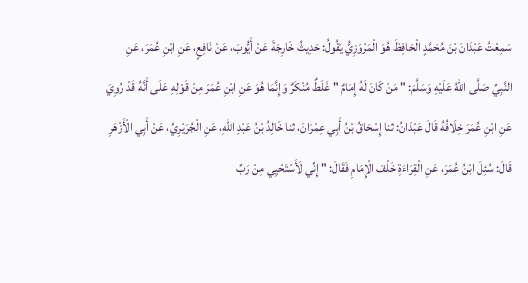سَمِعْتُ عَبْدَانَ بْنَ مُحَمَّدٍ الْحَافِظَ هُوَ الْمَرْوَزِيُّ يَقُولُ: حَدِيثُ خَارِجَةَ عَنْ أَيُّوبَ، عَنْ نَافِعٍ، عَنِ ابْنِ عُمَرَ، عَنِ النَّبِيِّ صَلَّى اللهُ عَلَيْهِ وَسَلَّمَ: " مَنْ كَانَ لَهُ إِمَامٌ " غَلَطٌ مُنْكَرٌ وَإِنَّمَا هُوَ عَنِ ابْنِ عُمَرَ مِنْ قَوْلِهِ عَلَى أَنَّهُ قَدْ رُوِيَ عَنِ ابْنِ عُمَرَ خِلَافُهُ قَالَ عَبْدَانُ: ثنا إِسْحَاقُ بْنُ أَبِي عِمْرَانَ، ثنا خَالِدُ بْنُ عَبْدِ اللهِ، عَنِ الْجُرَيْرِيِّ، عَنْ أَبِي الْأَزْهَرِ قَالَ: سُئِلَ ابْنُ عُمَرَ، عَنِ الْقِرَاءَةِ خَلْفَ الْإِمَامِ فَقَالَ: " إِنِّي لَأَسْتَحْيِي مِنْ رَبِّ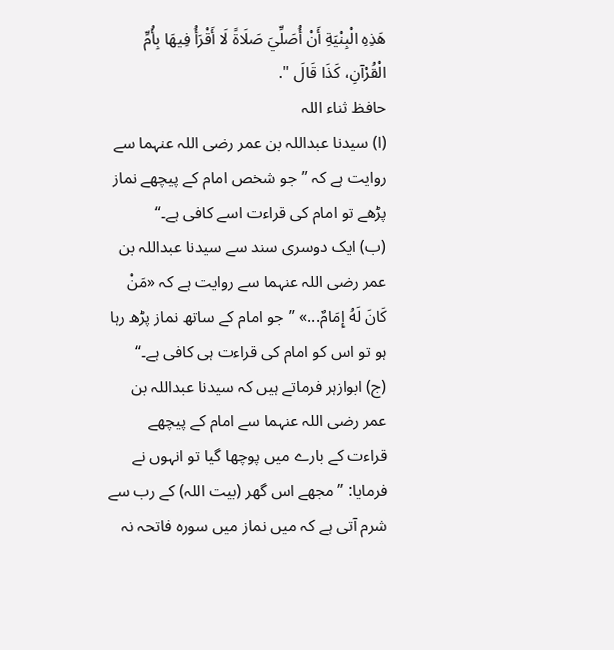هَذِهِ الْبِنْيَةِ أَنْ أُصَلِّيَ صَلَاةً لَا أَقْرَأُ فِيهَا بِأُمِّ الْقُرْآنِ، كَذَا قَالَ ".
حافظ ثناء اللہ
(ا) سیدنا عبداللہ بن عمر رضی اللہ عنہما سے روایت ہے کہ ”جو شخص امام کے پیچھے نماز پڑھے تو امام کی قراءت اسے کافی ہے۔“
(ب) ایک دوسری سند سے سیدنا عبداللہ بن عمر رضی اللہ عنہما سے روایت ہے کہ «مَنْ كَانَ لَهُ إِمَامٌ...» ”جو امام کے ساتھ نماز پڑھ رہا ہو تو اس کو امام کی قراءت ہی کافی ہے۔“
(ج) ابوازہر فرماتے ہیں کہ سیدنا عبداللہ بن عمر رضی اللہ عنہما سے امام کے پیچھے قراءت کے بارے میں پوچھا گیا تو انہوں نے فرمایا: ”مجھے اس گھر (بیت اللہ) کے رب سے شرم آتی ہے کہ میں نماز میں سورہ فاتحہ نہ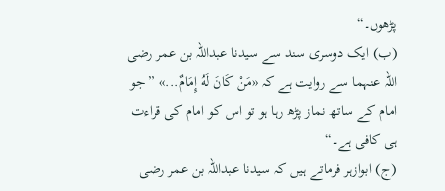پڑھوں۔“
(ب) ایک دوسری سند سے سیدنا عبداللہ بن عمر رضی اللہ عنہما سے روایت ہے کہ «مَنْ كَانَ لَهُ إِمَامٌ...» ”جو امام کے ساتھ نماز پڑھ رہا ہو تو اس کو امام کی قراءت ہی کافی ہے۔“
(ج) ابوازہر فرماتے ہیں کہ سیدنا عبداللہ بن عمر رضی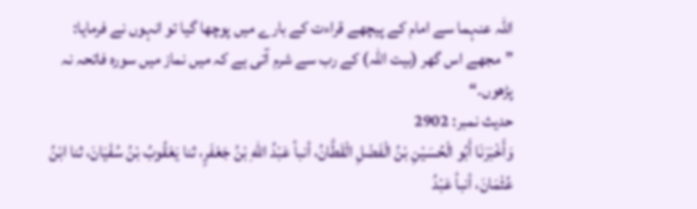اللہ عنہما سے امام کے پیچھے قراءت کے بارے میں پوچھا گیا تو انہوں نے فرمایا: ”مجھے اس گھر (بیت اللہ) کے رب سے شرم آتی ہے کہ میں نماز میں سورہ فاتحہ نہ پڑھوں۔“
حدیث نمبر: 2902
وَأَخْبَرَنَا أَبُو الْحُسَيْنِ بْنُ الْفَضْلِ الْقَطَّانُ، أنبأ عَبْدُ اللهِ بْنُ جَعْفَرٍ، ثنا يَعْقُوبُ بْنُ سُفْيَانَ، ثنا ابْنُ عُثْمَانَ، أنبأ عَبْدُ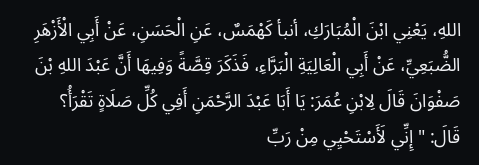اللهِ، يَعْنِي ابْنَ الْمُبَارَكِ، أنبأ كَهْمَسٌ، عَنِ الْحَسَنِ، عَنْ أَبِي الْأَزْهَرِ الضُّبَعِيِّ، عَنْ أَبِي الْعَالِيَةِ الْبَرَّاءِ، فَذَكَرَ قِصَّةً وَفِيهَا أَنَّ عَبْدَ اللهِ بْنَ صَفْوَانَ قَالَ لِابْنِ عُمَرَ: يَا أَبَا عَبْدَ الرَّحْمَنِ أَفِي كُلِّ صَلَاةٍ تَقْرَأُ؟ قَالَ: " إِنِّي لَأَسْتَحْيِي مِنْ رَبِّ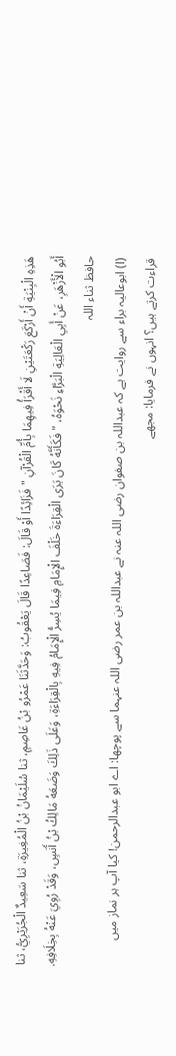هَذِهِ الْبِنْيَةِ أَنْ أَرْكَعَ رَكْعَتَيْنِ لَا أَقْرَأُ فِيهِمَا بِأُمِّ الْقُرْآنِ " فَزَائِدًا أَوْ قَالَ: فَصَاعِدًا قَالَ يَعْقُوبُ: وَحَدَّثَنَا عَمْرُو بْنُ عَاصِمٍ، ثنا سُلَيْمَانُ بْنُ الْمُغِيرَةِ، ثنا سَعِيدٌ الْجُرَيْرِيُّ، ثنا أَبُو الْأَزْهَرِ، عَنْ أَبِي الْعَالِيَةِ الْبَرَّاءِ نَحْوَهُ، " فَكَأَنَّهُ كَانَ يَرَى الْقِرَاءَةَ خَلْفَ الْإِمَامِ فِيمَا يُسِرُّ الْإِمَامُ فِيهِ بِالْقِرَاءَةِ، وَعَلَى ذَلِكَ وَضَعَهُ مَالِكُ بْنُ أَنَسٍ، وَقَدْ رُوِيَ عَنْهُ بِخِلَافِهِ.
حافظ ثناء اللہ
(ا) ابوعالیہ براء سے روایت ہے کہ عبداللہ بن صفوان رضی اللہ عنہ نے عبداللہ بن عمر رضی اللہ عنہما سے پوچھا: اے ابو عبدالرحمن! کیا آپ ہر نماز میں قراءت کرتے ہیں؟ انہوں نے فرمایا: مجھے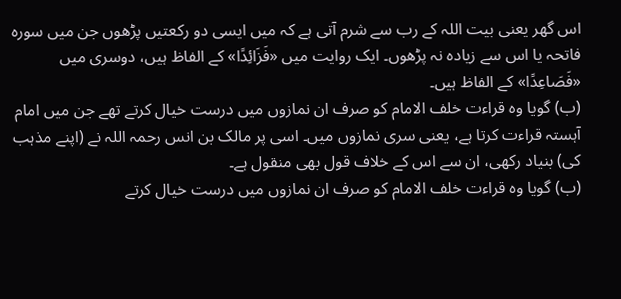اس گھر یعنی بیت اللہ کے رب سے شرم آتی ہے کہ میں ایسی دو رکعتیں پڑھوں جن میں سورہ فاتحہ یا اس سے زیادہ نہ پڑھوں۔ ایک روایت میں «فَزَائِدًا» کے الفاظ ہیں، دوسری میں «فَصَاعِدًا» کے الفاظ ہیں۔
(ب) گویا وہ قراءت خلف الامام کو صرف ان نمازوں میں درست خیال کرتے تھے جن میں امام آہستہ قراءت کرتا ہے، یعنی سری نمازوں میں۔ اسی پر مالک بن انس رحمہ اللہ نے (اپنے مذہب کی) بنیاد رکھی، ان سے اس کے خلاف قول بھی منقول ہے۔
(ب) گویا وہ قراءت خلف الامام کو صرف ان نمازوں میں درست خیال کرتے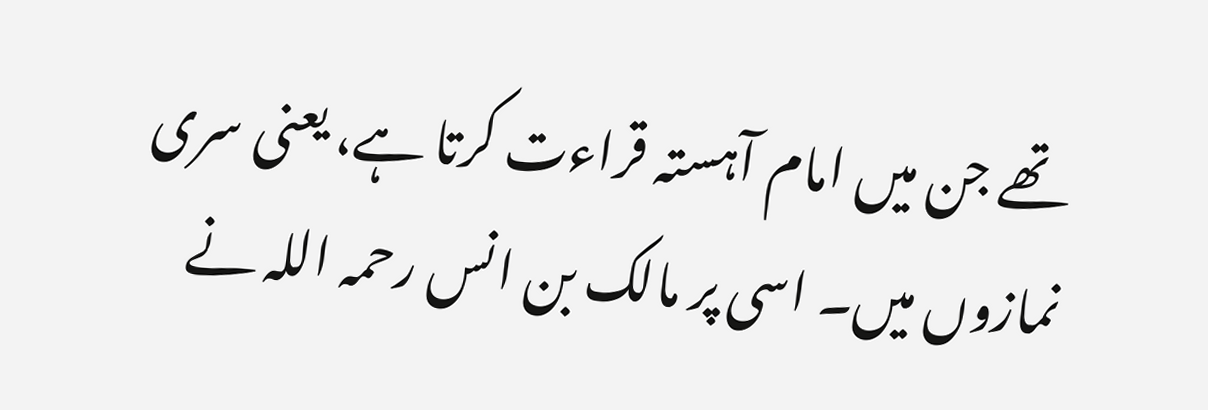تھے جن میں امام آہستہ قراءت کرتا ہے، یعنی سری نمازوں میں۔ اسی پر مالک بن انس رحمہ اللہ نے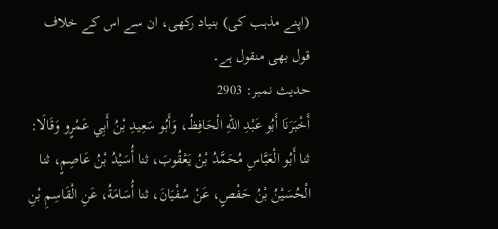(اپنے مذہب کی) بنیاد رکھی، ان سے اس کے خلاف قول بھی منقول ہے۔
حدیث نمبر: 2903
أَخْبَرَنَا أَبُو عَبْدِ اللهِ الْحَافِظُ، وَأَبُو سَعِيدِ بْنُ أَبِي عَمْرٍو وَقَالَا: ثنا أَبُو الْعَبَّاسِ مُحَمَّدُ بْنُ يَعْقُوبَ، ثنا أُسَيْدُ بْنُ عَاصِمٍ، ثنا الْحُسَيْنُ بْنُ حَفْصٍ، عَنْ سُفْيَانَ، ثنا أُسَامَةُ، عَنِ الْقَاسِمِ بْنِ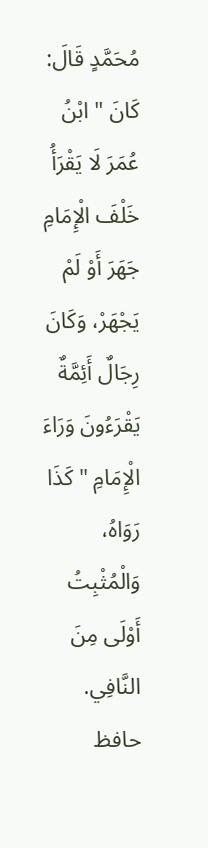مُحَمَّدٍ قَالَ: كَانَ " ابْنُ عُمَرَ لَا يَقْرَأُ خَلْفَ الْإِمَامِ جَهَرَ أَوْ لَمْ يَجْهَرْ، وَكَانَ رِجَالٌ أَئِمَّةٌ يَقْرَءُونَ وَرَاءَ الْإِمَامِ " كَذَا رَوَاهُ، وَالْمُثْبِتُ أَوْلَى مِنَ النَّافِي.
حافظ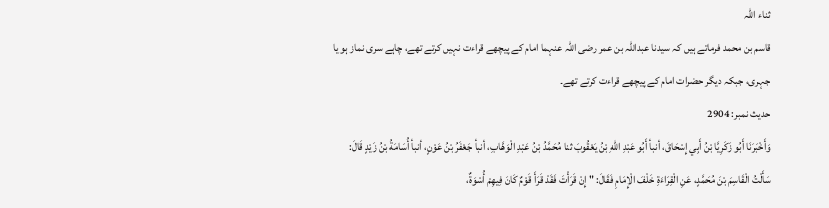ثناء اللہ
قاسم بن محمد فرماتے ہیں کہ سیدنا عبداللہ بن عمر رضی اللہ عنہما امام کے پیچھے قراءت نہیں کرتے تھے، چاہے سری نماز ہو یا جہری، جبکہ دیگر حضرات امام کے پیچھے قراءت کرتے تھے۔
حدیث نمبر: 2904
وَأَخْبَرَنَا أَبُو زَكَرِيَّا بْنُ أَبِي إِسْحَاقَ، أنبأ أَبُو عَبْدِ اللهِ بْنُ يَعْقُوبَ ثنا مُحَمَّدُ بْنُ عَبْدِ الْوَهَّابِ، أنبأ جَعْفَرُ بْنُ عَوْنٍ، أنبأ أُسَامَةُ بْنُ زَيْدٍ قَالَ: سَأَلْتُ الْقَاسِمَ بْنَ مُحَمَّدٍ، عَنِ الْقِرَاءَةِ خَلْفَ الْإِمَامِ فَقَالَ: " إِنْ قَرَأْتَ فَقَدْ قَرَأَ قَوْمٌ كَانَ فِيهِمْ أُسْوَةٌ،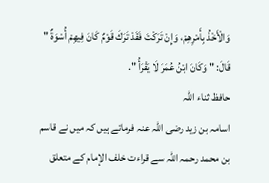وَالْأَخْذُ بِأَمْرِهِمْ، وَإِنْ تَرَكْتَ فَقَدْ تَرَكَ قَوْمٌ كَانَ فِيهِمْ أُسْوَةٌ " قَالَ: " وَكَانَ ابْنُ عُمَرَ لَا يَقْرَأُ ".
حافظ ثناء اللہ
اسامہ بن زید رضی اللہ عنہ فرماتے ہیں کہ میں نے قاسم بن محمد رحمہ اللہ سے قراءت خلف الإمام کے متعلق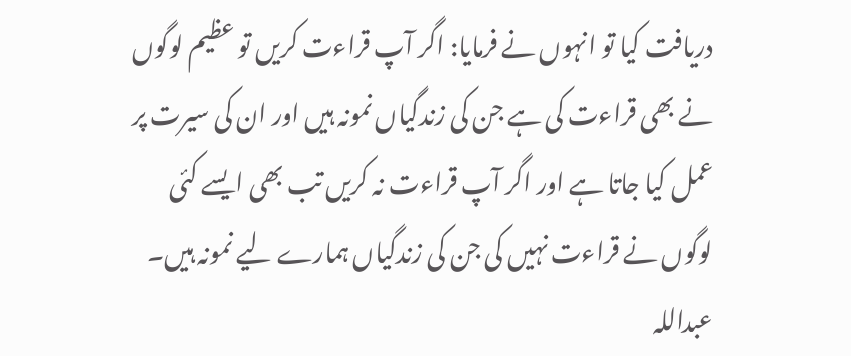دریافت کیا تو انہوں نے فرمایا: اگر آپ قراءت کریں تو عظیم لوگوں نے بھی قراءت کی ہے جن کی زندگیاں نمونہ ہیں اور ان کی سیرت پر عمل کیا جاتا ہے اور اگر آپ قراءت نہ کریں تب بھی ایسے کئی لوگوں نے قراءت نہیں کی جن کی زندگیاں ہمارے لیے نمونہ ہیں۔
عبداللہ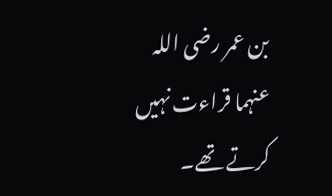بن عمر رضی اللہ عنہما قراءت نہیں کرتے تھے۔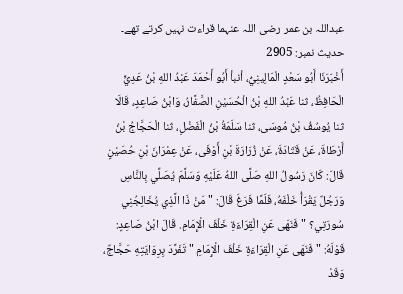عبداللہ بن عمر رضی اللہ عنہما قراءت نہیں کرتے تھے۔
حدیث نمبر: 2905
أَخْبَرَنَا أَبُو سَعْدٍ الْمَالِينِيُّ، أنبأ أَبُو أَحْمَدَ عَبْدُ اللهِ بْنُ عَدِيٍّ الْحَافِظُ، ثنا عَبْدُ اللهِ بْنُ الْحُسَيْنِ الصَّفَّارُ، وَابْنُ صَاعِدٍ، قَالَا ثنا يُوسُفُ بْنُ مُوسَى، ثنا سَلَمَةُ بْنُ الْفَضْلِ، ثنا الْحَجَّاجُ بْنُ أَرْطَاةَ، عَنْ قَتَادَةَ، عَنْ زُرَارَةَ بْنِ أَوْفَى، عَنْ عِمْرَانَ بْنِ حُصَيْنٍ قَالَ: كَانَ رَسُولُ اللهِ صَلَّى اللهُ عَلَيْهِ وَسَلَّمَ يُصَلِّي بِالنَّاسِ وَرَجُلٌ يَقْرَأُ خَلْفَهُ، فَلَمَّا فَرَغَ قَالَ: " مَنْ ذَا الَّذِي يُخَالِجُنِي سُورَتِي؟ " فَنَهَى عَنِ الْقِرَاءَةِ خَلْفَ الْإِمَامِ. قَالَ ابْنُ صَاعِدٍ: قَوْلَهُ: " فَنَهَى عَنِ الْقِرَاءَةِ خَلْفَ الْإِمَامِ " تَفَرَّدَ بِرِوَايَتِهِ حَجَّاجٌ، وَقَدْ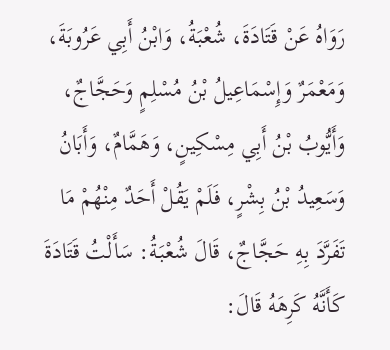رَوَاهُ عَنْ قَتَادَةَ، شُعْبَةُ، وَابْنُ أَبِي عَرُوبَةَ، وَمَعْمَرٌ وَإِسْمَاعِيلُ بْنُ مُسْلِمٍ وَحَجَّاجٌ، وَأَيُّوبُ بْنُ أَبِي مِسْكِينٍ، وَهَمَّامٌ، وَأَبَانُ وَسَعِيدُ بْنُ بِشْرٍ، فَلَمْ يَقُلْ أَحَدٌ مِنْهُمْ مَا تَفَرَّدَ بِهِ حَجَّاجٌ، قَالَ شُعْبَةُ: سَأَلْتُ قَتَادَةَ كَأَنَّهُ كَرِهَهُ قَالَ: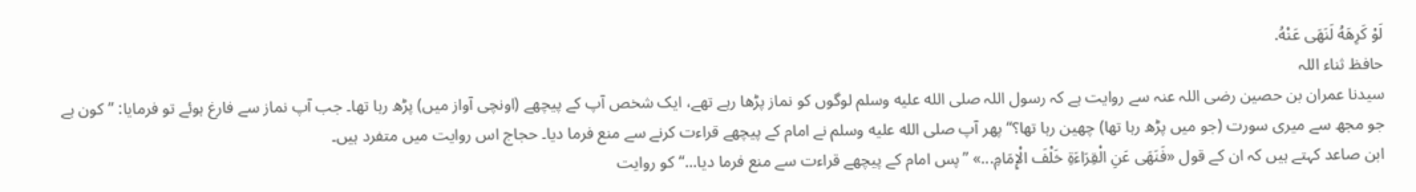لَوْ كَرِهَهُ لَنَهَى عَنْهُ.
حافظ ثناء اللہ
سیدنا عمران بن حصین رضی اللہ عنہ سے روایت ہے کہ رسول اللہ صلى الله عليه وسلم لوگوں کو نماز پڑھا رہے تھے، ایک شخص آپ کے پیچھے (اونچی آواز میں) پڑھ رہا تھا۔ جب آپ نماز سے فارغ ہوئے تو فرمایا: ”کون ہے جو مجھ سے میری سورت (جو میں پڑھ رہا تھا) چھین رہا تھا؟“ پھر آپ صلى الله عليه وسلم نے امام کے پیچھے قراءت کرنے سے منع فرما دیا۔ حجاج اس روایت میں متفرد ہیں۔
ابن صاعد کہتے ہیں کہ ان کے قول «فَنَهَى عَنِ الْقِرَاءَةِ خَلْفَ الْإِمَامِ...» ”پس امام کے پیچھے قراءت سے منع فرما دیا...“ کو روایت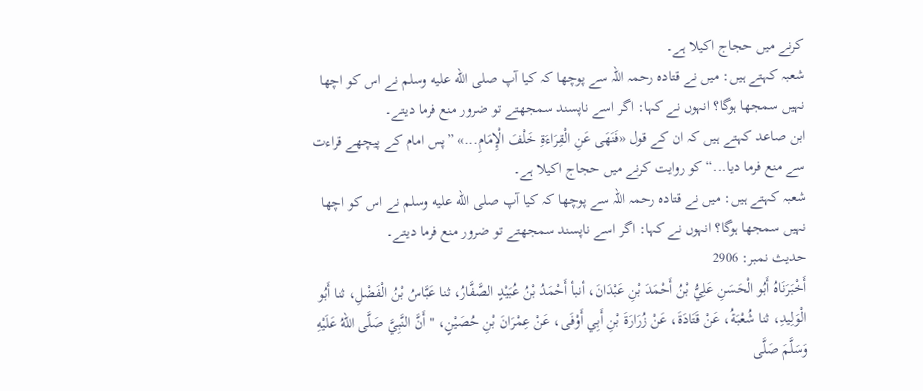کرنے میں حجاج اکیلا ہے۔
شعبہ کہتے ہیں: میں نے قتادہ رحمہ اللہ سے پوچھا کہ کیا آپ صلى الله عليه وسلم نے اس کو اچھا نہیں سمجھا ہوگا؟ انہوں نے کہا: اگر اسے ناپسند سمجھتے تو ضرور منع فرما دیتے۔
ابن صاعد کہتے ہیں کہ ان کے قول «فَنَهَى عَنِ الْقِرَاءَةِ خَلْفَ الْإِمَامِ...» ”پس امام کے پیچھے قراءت سے منع فرما دیا...“ کو روایت کرنے میں حجاج اکیلا ہے۔
شعبہ کہتے ہیں: میں نے قتادہ رحمہ اللہ سے پوچھا کہ کیا آپ صلى الله عليه وسلم نے اس کو اچھا نہیں سمجھا ہوگا؟ انہوں نے کہا: اگر اسے ناپسند سمجھتے تو ضرور منع فرما دیتے۔
حدیث نمبر: 2906
أَخْبَرَنَاهُ أَبُو الْحَسَنِ عَلِيُّ بْنُ أَحْمَدَ بْنِ عَبْدَانَ، أنبأ أَحْمَدُ بْنُ عُبَيْدٍ الصَّفَّارُ، ثنا عَبَّاسُ بْنُ الْفَضْلِ، ثنا أَبُو الْوَلِيدِ، ثنا شُعْبَةُ، عَنْ قَتَادَةَ، عَنْ زُرَارَةَ بْنِ أَبِي أَوْفَى، عَنْ عِمْرَانَ بْنِ حُصَيْنٍ، " أَنَّ النَّبِيَّ صَلَّى اللهُ عَلَيْهِ وَسَلَّمَ صَلَّى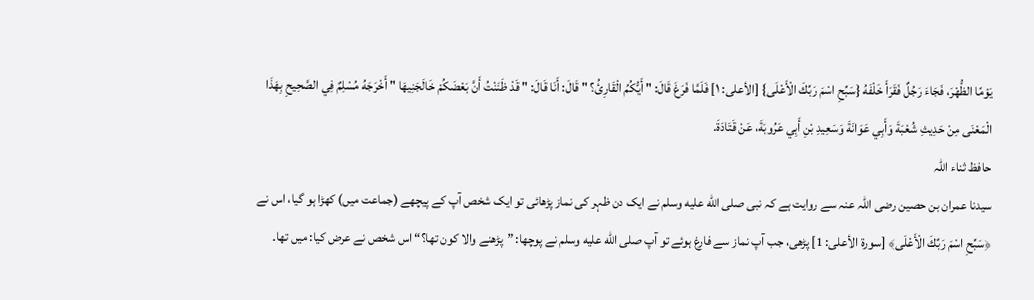يَوْمًا الظُّهْرَ، فَجَاءَ رَجُلٌ فَقَرَأَ خَلْفَهُ {سَبِّحِ اسْمَ رَبِّكَ الْأَعْلَى} [الأعلى: ١] فَلَمَّا فَرَغَ قَالَ: " أَيُّكُمُ الْقَارِئُ؟ " قَالَ: أَنَا قَالَ: " قَدْ ظَنَنْتُ أَنَّ بَعْضَكُمْ خَالَجَنِيهَا " أَخْرَجَهُ مُسْلِمٌ فِي الصَّحِيحِ بِهَذَا الْمَعْنَى مِنْ حَدِيثِ شُعْبَةَ وَأَبِي عَوَانَةَ وَسَعِيدِ بْنِ أَبِي عَرُوبَةَ، عَنْ قَتَادَةَ.
حافظ ثناء اللہ
سیدنا عمران بن حصین رضی اللہ عنہ سے روایت ہے کہ نبی صلى الله عليه وسلم نے ایک دن ظہر کی نماز پڑھائی تو ایک شخص آپ کے پیچھے (جماعت میں) کھڑا ہو گیا، اس نے ﴿سَبِّحِ اسْمَ رَبِّكَ الْأَعْلَى﴾ [سورة الأعلى: 1] پڑھی، جب آپ نماز سے فارغ ہوئے تو آپ صلى الله عليه وسلم نے پوچھا: ”پڑھنے والا کون تھا؟“ اس شخص نے عرض کیا: میں تھا۔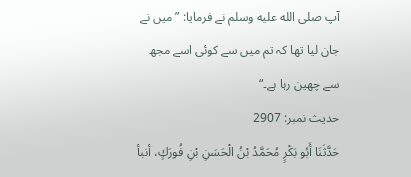آپ صلى الله عليه وسلم نے فرمایا: ”میں نے جان لیا تھا کہ تم میں سے کوئی اسے مجھ سے چھین رہا ہے۔“
حدیث نمبر: 2907
حَدَّثَنَا أَبُو بَكْرٍ مُحَمَّدُ بْنُ الْحَسَنِ بْنِ فُورَكٍ، أنبأ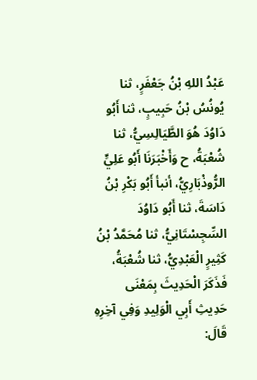عَبْدُ اللهِ بْنُ جَعْفَرٍ، ثنا يُونُسُ بْنُ حَبِيبٍ، ثنا أَبُو دَاوُدَ هُوَ الطَّيَالِسِيُّ، ثنا شُعْبَةُ، ح وَأَخْبَرَنَا أَبُو عَلِيٍّ الرُّوذْبَارِيُّ، أنبأ أَبُو بَكْرِ بْنُ دَاسَةَ، ثنا أَبُو دَاوُدَ السِّجِسْتَانِيُّ، ثنا مُحَمَّدُ بْنُ كَثِيرٍ الْعَبْدِيُّ، ثنا شُعْبَةُ، فَذَكَرَ الْحَدِيثَ بِمَعْنَى حَدِيثِ أَبِي الْوَلِيدِ وَفِي آخِرِهِ قَالَ: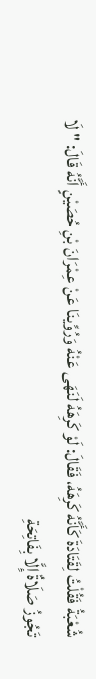شُعْبَةُ فَقُلْتُ لِقَتَادَةَ كَأَنَّهُ كَرِهَهُ، فَقَالَ: لَوْ كَرِهَهُ لَنَهَى عَنْهُ وَرُوِّينَا عَنْ عِمْرَانَ بْنِ حُصَيْنٍ أَنَّهُ قَالَ: " لَا تَجُوزُ صَلَاةٌ إِلَّا بِفَاتِحَةِ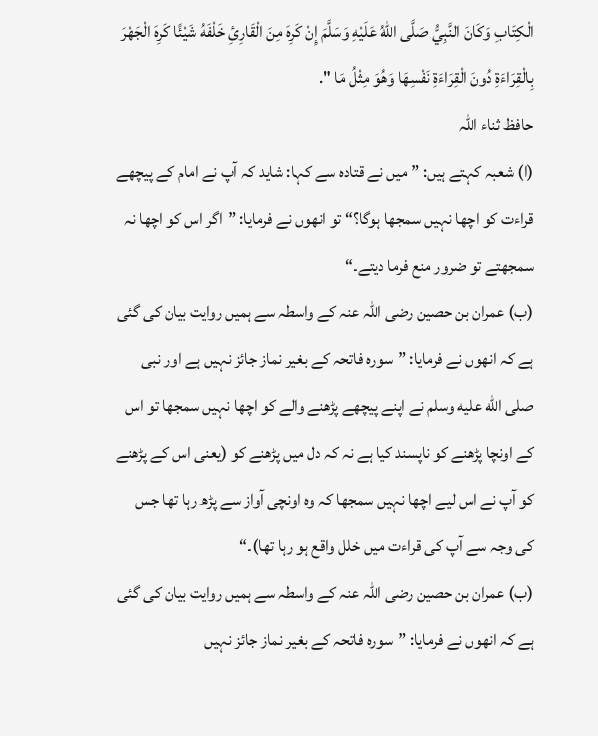الْكِتَابِ وَكَانَ النَّبِيُّ صَلَّى اللهُ عَلَيْهِ وَسَلَّمَ إِنْ كَرِهَ مِنَ الْقَارِئِ خَلْفَهُ شَيْئًا كَرِهَ الْجَهْرَ بِالْقِرَاءَةِ دُونَ الْقِرَاءَةِ نَفْسِهَا وَهُوَ مِثْلُ مَا ".
حافظ ثناء اللہ
(ا) شعبہ کہتے ہیں: ”میں نے قتادہ سے کہا: شاید کہ آپ نے امام کے پیچھے قراءت کو اچھا نہیں سمجھا ہوگا؟“ تو انھوں نے فرمایا: ”اگر اس کو اچھا نہ سمجھتے تو ضرور منع فرما دیتے۔“
(ب) عمران بن حصین رضی اللہ عنہ کے واسطہ سے ہمیں روایت بیان کی گئی ہے کہ انھوں نے فرمایا: ”سورہ فاتحہ کے بغیر نماز جائز نہیں ہے اور نبی صلى الله عليه وسلم نے اپنے پیچھے پڑھنے والے کو اچھا نہیں سمجھا تو اس کے اونچا پڑھنے کو ناپسند کیا ہے نہ کہ دل میں پڑھنے کو (یعنی اس کے پڑھنے کو آپ نے اس لیے اچھا نہیں سمجھا کہ وہ اونچی آواز سے پڑھ رہا تھا جس کی وجہ سے آپ کی قراءت میں خلل واقع ہو رہا تھا)۔“
(ب) عمران بن حصین رضی اللہ عنہ کے واسطہ سے ہمیں روایت بیان کی گئی ہے کہ انھوں نے فرمایا: ”سورہ فاتحہ کے بغیر نماز جائز نہیں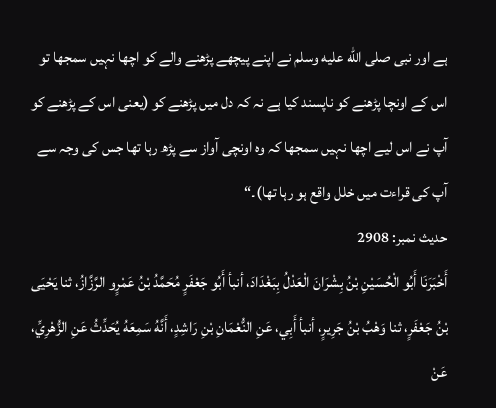ہے اور نبی صلى الله عليه وسلم نے اپنے پیچھے پڑھنے والے کو اچھا نہیں سمجھا تو اس کے اونچا پڑھنے کو ناپسند کیا ہے نہ کہ دل میں پڑھنے کو (یعنی اس کے پڑھنے کو آپ نے اس لیے اچھا نہیں سمجھا کہ وہ اونچی آواز سے پڑھ رہا تھا جس کی وجہ سے آپ کی قراءت میں خلل واقع ہو رہا تھا)۔“
حدیث نمبر: 2908
أَخْبَرَنَا أَبُو الْحُسَيْنِ بْنُ بِشْرَانَ الْعَدْلُ بِبَغْدَادَ، أنبأ أَبُو جَعْفَرٍ مُحَمَّدُ بْنُ عَمْرٍو الرَّزَّازُ، ثنا يَحْيَى بْنُ جَعْفَرٍ، ثنا وَهْبُ بْنُ جَرِيرٍ، أنبأ أَبِي، عَنِ النُّعْمَانِ بْنِ رَاشِدٍ، أَنَّهُ سَمِعَهُ يُحَدِّثُ عَنِ الزُّهْرِيِّ، عَنْ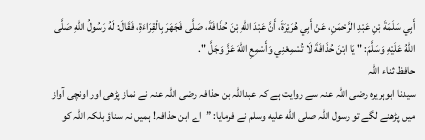أَبِي سَلَمَةَ بْنِ عَبْدِ الرَّحْمَنِ، عَنْ أَبِي هُرَيْرَةَ، أَنَّ عَبْدَ اللهِ بْنَ حُذَافَةَ، صَلَّى فَجَهَرَ بِالْقِرَاءَةِ، فَقَالَ: لَهُ رَسُولُ اللهِ صَلَّى اللهُ عَلَيْهِ وَسَلَّمَ: " يَا ابْنَ حُذَافَةَ لَا تُسْمِعْنِي وَأَسْمِعِ اللهَ عَزَّ وَجَلَّ ".
حافظ ثناء اللہ
سیدنا ابوہریرہ رضی اللہ عنہ سے روایت ہے کہ عبداللہ بن حذافہ رضی اللہ عنہ نے نماز پڑھی اور اونچی آواز میں پڑھنے لگے تو رسول اللہ صلى الله عليه وسلم نے فرمایا: ”اے ابن حذافہ! ہمیں نہ سناؤ بلکہ اللہ کو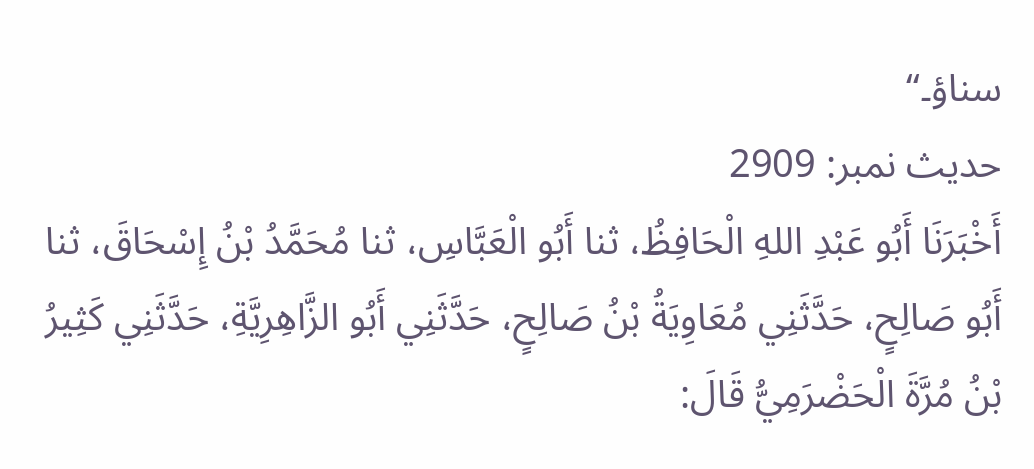سناؤ۔“
حدیث نمبر: 2909
أَخْبَرَنَا أَبُو عَبْدِ اللهِ الْحَافِظُ، ثنا أَبُو الْعَبَّاسِ، ثنا مُحَمَّدُ بْنُ إِسْحَاقَ، ثنا أَبُو صَالِحٍ، حَدَّثَنِي مُعَاوِيَةُ بْنُ صَالِحٍ، حَدَّثَنِي أَبُو الزَّاهِرِيَّةِ، حَدَّثَنِي كَثِيرُ بْنُ مُرَّةَ الْحَضْرَمِيُّ قَالَ: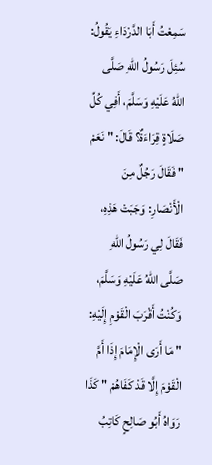سَمِعْتُ أَبَا الدَّرْدَاءِ يَقُولُ: سُئِلَ رَسُولُ اللهِ صَلَّى اللهُ عَلَيْهِ وَسَلَّمَ، أَفِي كُلِّ صَلَاةٍ قِرَاءَةٌ؟ قَالَ: " نَعَمْ " فَقَالَ رَجُلٌ مِنَ الْأَنْصَارِ: وَجَبَتْ هَذِهِ، فَقَالَ لِي رَسُولُ اللهِ صَلَّى اللهُ عَلَيْهِ وَسَلَّمَ، وَكُنْتُ أَقْرَبَ الْقَوْمِ إِلَيْهِ: " مَا أَرَى الْإِمَامَ إِذَا أَمَّ الْقَوْمَ إِلَّا قَدْ كَفَاهُمْ " كَذَا رَوَاهُ أَبُو صَالِحٍ كَاتِبُ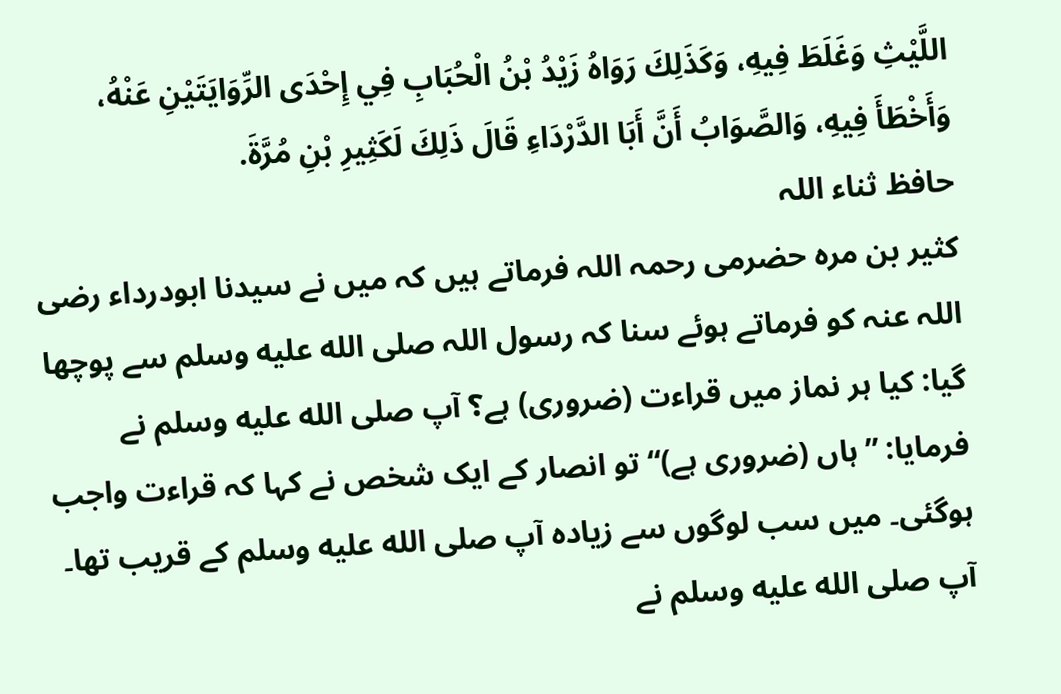اللَّيْثِ وَغَلَطَ فِيهِ، وَكَذَلِكَ رَوَاهُ زَيْدُ بْنُ الْحُبَابِ فِي إِحْدَى الرِّوَايَتَيْنِ عَنْهُ، وَأَخْطَأَ فِيهِ، وَالصَّوَابُ أَنَّ أَبَا الدَّرْدَاءِ قَالَ ذَلِكَ لَكَثِيرِ بْنِ مُرَّةَ.
حافظ ثناء اللہ
کثیر بن مرہ حضرمی رحمہ اللہ فرماتے ہیں کہ میں نے سیدنا ابودرداء رضی اللہ عنہ کو فرماتے ہوئے سنا کہ رسول اللہ صلى الله عليه وسلم سے پوچھا گیا: کیا ہر نماز میں قراءت (ضروری) ہے؟ آپ صلى الله عليه وسلم نے فرمایا: ”ہاں (ضروری ہے)“ تو انصار کے ایک شخص نے کہا کہ قراءت واجب ہوگئی۔ میں سب لوگوں سے زیادہ آپ صلى الله عليه وسلم کے قریب تھا۔ آپ صلى الله عليه وسلم نے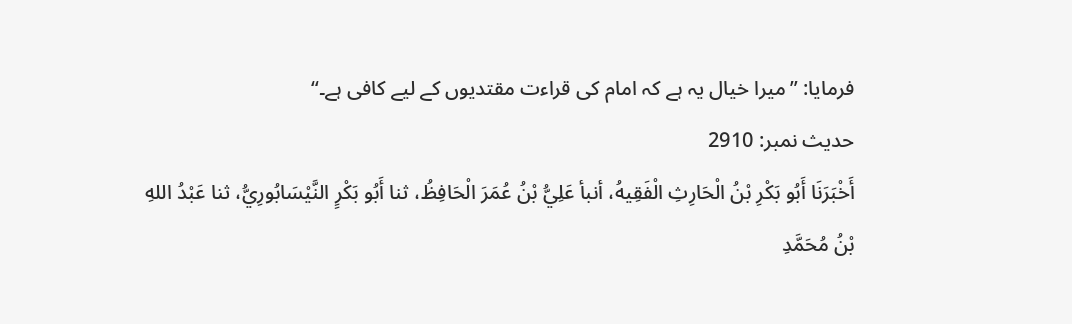فرمایا: ”میرا خیال یہ ہے کہ امام کی قراءت مقتدیوں کے لیے کافی ہے۔“
حدیث نمبر: 2910
أَخْبَرَنَا أَبُو بَكْرِ بْنُ الْحَارِثِ الْفَقِيهُ، أنبأ عَلِيُّ بْنُ عُمَرَ الْحَافِظُ، ثنا أَبُو بَكْرٍ النَّيْسَابُورِيُّ، ثنا عَبْدُ اللهِ بْنُ مُحَمَّدِ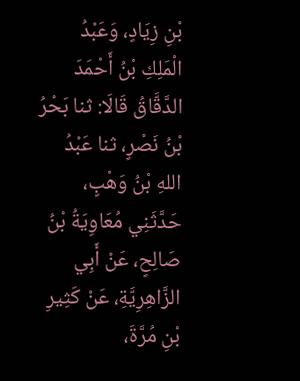بْنِ زِيَادٍ، وَعَبْدُ الْمَلِكِ بْنُ أَحْمَدَ الدَّقَّاقُ قَالَا: ثنا بَحْرُ بْنُ نَصْرٍ، ثنا عَبْدُ اللهِ بْنُ وَهْبٍ، حَدَّثَنِي مُعَاوِيَةُ بْنُ صَالِحٍ، عَنْ أَبِي الزَّاهِرِيَّةِ، عَنْ كَثِيرِ بْنِ مُرَّةَ،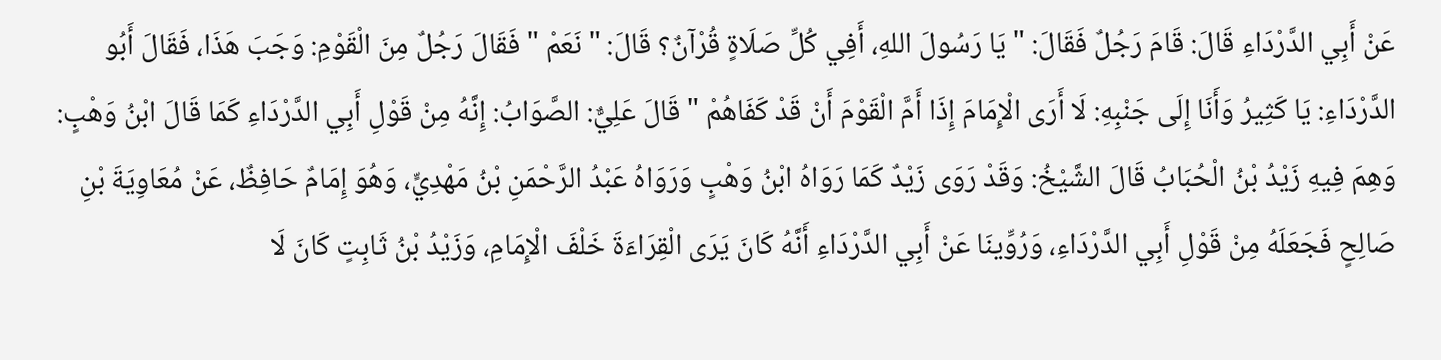عَنْ أَبِي الدَّرْدَاءِ قَالَ: قَامَ رَجُلٌ فَقَالَ: " يَا رَسُولَ اللهِ، أَفِي كُلِّ صَلَاةٍ قُرْآنٌ؟ قَالَ: " نَعَمْ " فَقَالَ رَجُلٌ مِنَ الْقَوْمِ: وَجَبَ هَذَا، فَقَالَ أَبُو الدَّرْدَاءِ: يَا كَثِيرُ وَأَنَا إِلَى جَنْبِهِ: لَا أَرَى الْإِمَامَ إِذَا أَمَّ الْقَوْمَ أَنْ قَدْ كَفَاهُمْ " قَالَ عَلِيٌّ: الصَّوَابُ: إِنَّهُ مِنْ قَوْلِ أَبِي الدَّرْدَاءِ كَمَا قَالَ ابْنُ وَهْبٍ: وَهِمَ فِيهِ زَيْدُ بْنُ الْحُبَابُ قَالَ الشَّيْخُ: وَقَدْ رَوَى زَيْدٌ كَمَا رَوَاهُ ابْنُ وَهْبٍ وَرَوَاهُ عَبْدُ الرَّحْمَنِ بْنُ مَهْدِيٍّ، وَهُوَ إِمَامٌ حَافِظٌ، عَنْ مُعَاوِيَةَ بْنِ صَالِحٍ فَجَعَلَهُ مِنْ قَوْلِ أَبِي الدَّرْدَاءِ، وَرُوِّينَا عَنْ أَبِي الدَّرْدَاءِ أَنَّهُ كَانَ يَرَى الْقِرَاءَةَ خَلْفَ الْإِمَامِ، وَزَيْدُ بْنُ ثَابِتٍ كَانَ لَا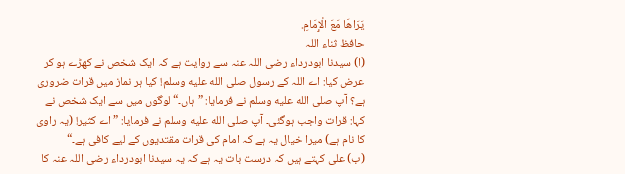يَرَاهَا مَعَ الْإِمَامِ.
حافظ ثناء اللہ
(ا) سیدنا ابودرداء رضی اللہ عنہ سے روایت ہے کہ ایک شخص نے کھڑے ہو کر عرض کیا: اے اللہ کے رسول صلى الله عليه وسلم! کیا ہر نماز میں قرات ضروری ہے؟ آپ صلى الله عليه وسلم نے فرمایا: ”ہاں۔“ لوگوں میں سے ایک شخص نے کہا: قرات واجب ہوگئی۔ آپ صلى الله عليه وسلم نے فرمایا: ”اے کثیر! (یہ راوی کا نام ہے) میرا خیال یہ ہے کہ امام کی قرات مقتدیوں کے لیے کافی ہے۔“
(ب) علی کہتے ہیں کہ درست بات یہ ہے کہ یہ سیدنا ابودرداء رضی اللہ عنہ کا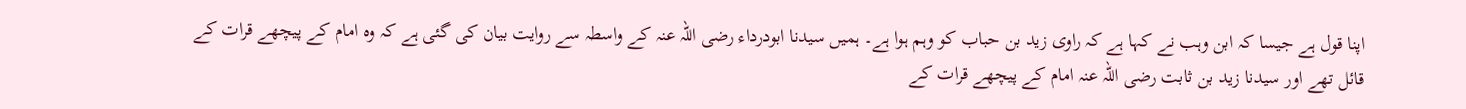اپنا قول ہے جیسا کہ ابن وہب نے کہا ہے کہ راوی زید بن حباب کو وہم ہوا ہے۔ ہمیں سیدنا ابودرداء رضی اللہ عنہ کے واسطہ سے روایت بیان کی گئی ہے کہ وہ امام کے پیچھے قرات کے قائل تھے اور سیدنا زید بن ثابت رضی اللہ عنہ امام کے پیچھے قرات کے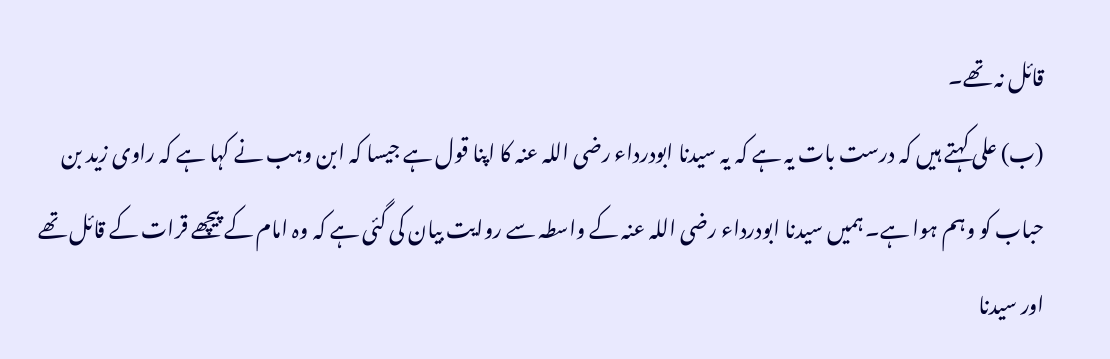قائل نہ تھے۔
(ب) علی کہتے ہیں کہ درست بات یہ ہے کہ یہ سیدنا ابودرداء رضی اللہ عنہ کا اپنا قول ہے جیسا کہ ابن وہب نے کہا ہے کہ راوی زید بن حباب کو وہم ہوا ہے۔ ہمیں سیدنا ابودرداء رضی اللہ عنہ کے واسطہ سے روایت بیان کی گئی ہے کہ وہ امام کے پیچھے قرات کے قائل تھے اور سیدنا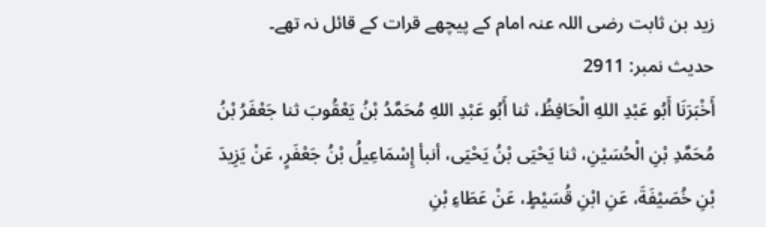زید بن ثابت رضی اللہ عنہ امام کے پیچھے قرات کے قائل نہ تھے۔
حدیث نمبر: 2911
أَخْبَرَنَا أَبُو عَبْدِ اللهِ الْحَافِظُ، ثنا أَبُو عَبْدِ اللهِ مُحَمَّدُ بْنُ يَعْقُوبَ ثنا جَعْفَرُ بْنُ مُحَمَّدِ بْنِ الْحُسَيْنِ، ثنا يَحْيَى بْنُ يَحْيَى، أنبأ إِسْمَاعِيلُ بْنُ جَعْفَرٍ، عَنْ يَزِيدَ بْنِ خُصَيْفَةَ، عَنِ ابْنِ قُسَيْطٍ، عَنْ عَطَاءِ بْنِ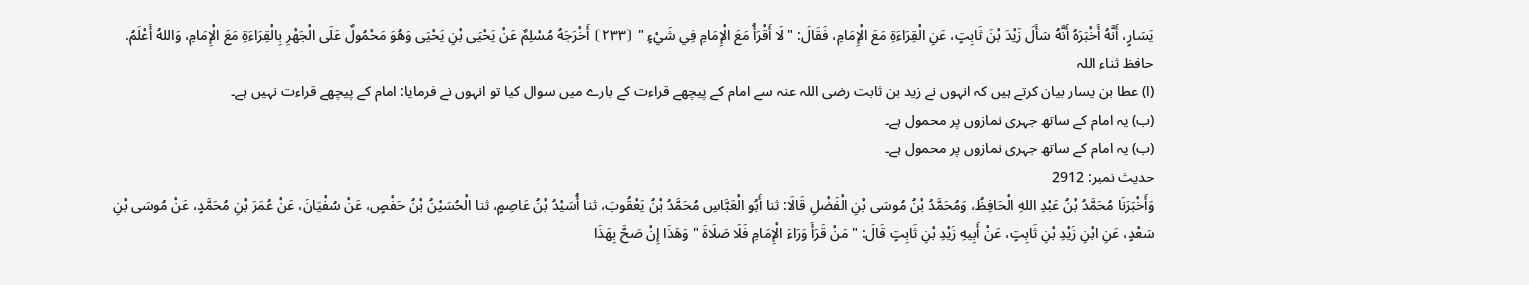يَسَارٍ، أَنَّهُ أَخْبَرَهُ أَنَّهُ سَأَلَ زَيْدَ بْنَ ثَابِتٍ، عَنِ الْقِرَاءَةِ مَعَ الْإِمَامِ، فَقَالَ: " لَا أَقْرَأُ مَعَ الْإِمَامِ فِي شَيْءٍ " ⦗٢٣٣⦘ أَخْرَجَهُ مُسْلِمٌ عَنْ يَحْيَى بْنِ يَحْيَى وَهُوَ مَحْمُولٌ عَلَى الْجَهْرِ بِالْقِرَاءَةِ مَعَ الْإِمَامِ، وَاللهُ أَعْلَمُ.
حافظ ثناء اللہ
(ا) عطا بن یسار بیان کرتے ہیں کہ انہوں نے زید بن ثابت رضی اللہ عنہ سے امام کے پیچھے قراءت کے بارے میں سوال کیا تو انہوں نے فرمایا: امام کے پیچھے قراءت نہیں ہے۔
(ب) یہ امام کے ساتھ جہری نمازوں پر محمول ہے۔
(ب) یہ امام کے ساتھ جہری نمازوں پر محمول ہے۔
حدیث نمبر: 2912
وَأَخْبَرَنَا مُحَمَّدُ بْنُ عَبْدِ اللهِ الْحَافِظُ، وَمُحَمَّدُ بْنُ مُوسَى بْنِ الْفَضْلِ قَالَا: ثنا أَبُو الْعَبَّاسِ مُحَمَّدُ بْنُ يَعْقُوبَ، ثنا أُسَيْدُ بْنُ عَاصِمٍ، ثنا الْحُسَيْنُ بْنُ حَفْصٍ، عَنْ سُفْيَانَ، عَنْ عُمَرَ بْنِ مُحَمَّدٍ، عَنْ مُوسَى بْنِ سَعْدٍ، عَنِ ابْنِ زَيْدِ بْنِ ثَابِتٍ، عَنْ أَبِيهِ زَيْدِ بْنِ ثَابِتٍ قَالَ: " مَنْ قَرَأَ وَرَاءَ الْإِمَامِ فَلَا صَلَاةَ " وَهَذَا إِنْ صَحَّ بِهَذَا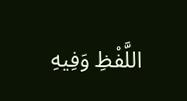اللَّفْظِ وَفِيهِ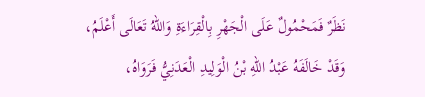نَظَرٌ فَمَحْمُولٌ عَلَى الْجَهْرِ بِالْقِرَاءَةِ وَاللهُ تَعَالَى أَعْلَمُ، وَقَدْ خَالَفَهُ عَبْدُ اللهِ بْنُ الْوَلِيدِ الْعَدَنِيُّ فَرَوَاهُ،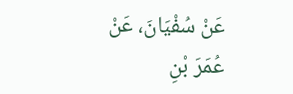عَنْ سُفْيَانَ، عَنْ عُمَرَ بْنِ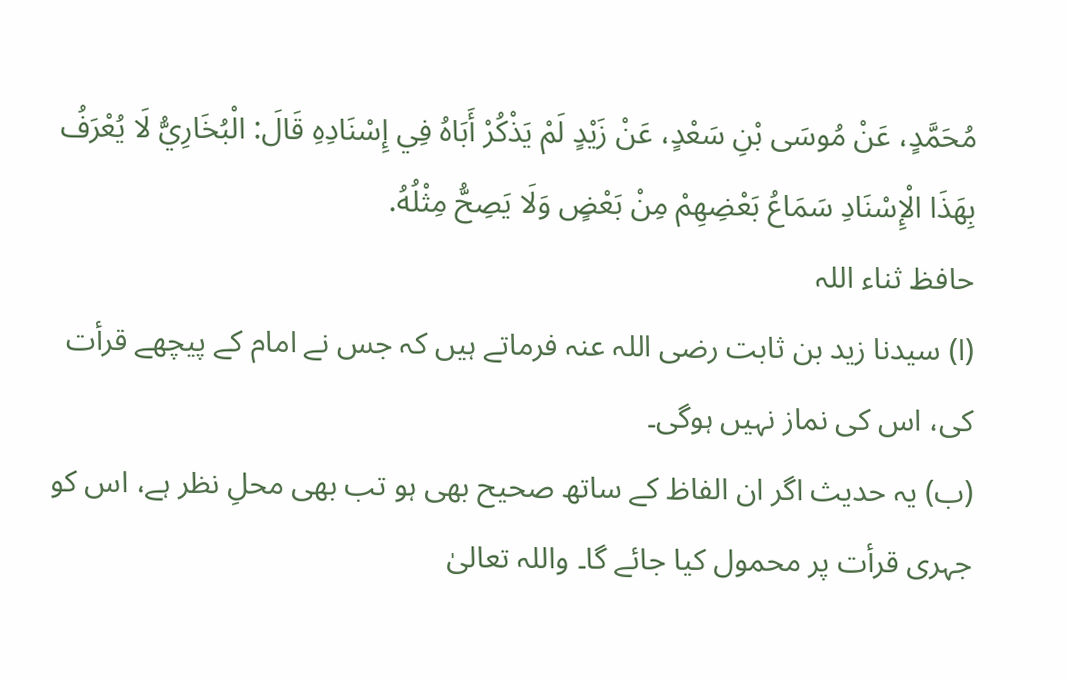مُحَمَّدٍ، عَنْ مُوسَى بْنِ سَعْدٍ، عَنْ زَيْدٍ لَمْ يَذْكُرْ أَبَاهُ فِي إِسْنَادِهِ قَالَ: الْبُخَارِيُّ لَا يُعْرَفُ بِهَذَا الْإِسْنَادِ سَمَاعُ بَعْضِهِمْ مِنْ بَعْضٍ وَلَا يَصِحُّ مِثْلُهُ.
حافظ ثناء اللہ
(ا) سیدنا زید بن ثابت رضی اللہ عنہ فرماتے ہیں کہ جس نے امام کے پیچھے قرأت کی، اس کی نماز نہیں ہوگی۔
(ب) یہ حدیث اگر ان الفاظ کے ساتھ صحیح بھی ہو تب بھی محلِ نظر ہے، اس کو جہری قرأت پر محمول کیا جائے گا۔ واللہ تعالیٰ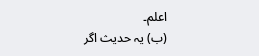اعلم۔
(ب) یہ حدیث اگر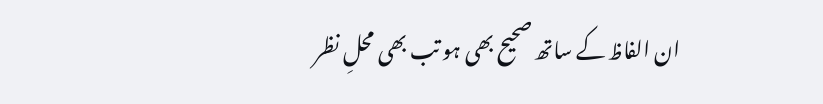ان الفاظ کے ساتھ صحیح بھی ہو تب بھی محلِ نظر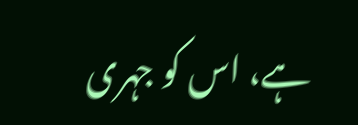ہے، اس کو جہری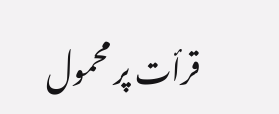قرأت پر محمول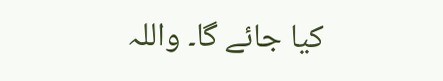کیا جائے گا۔ واللہ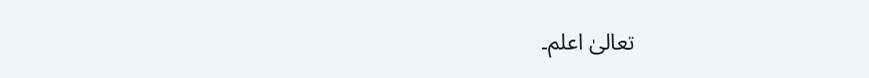تعالیٰ اعلم۔